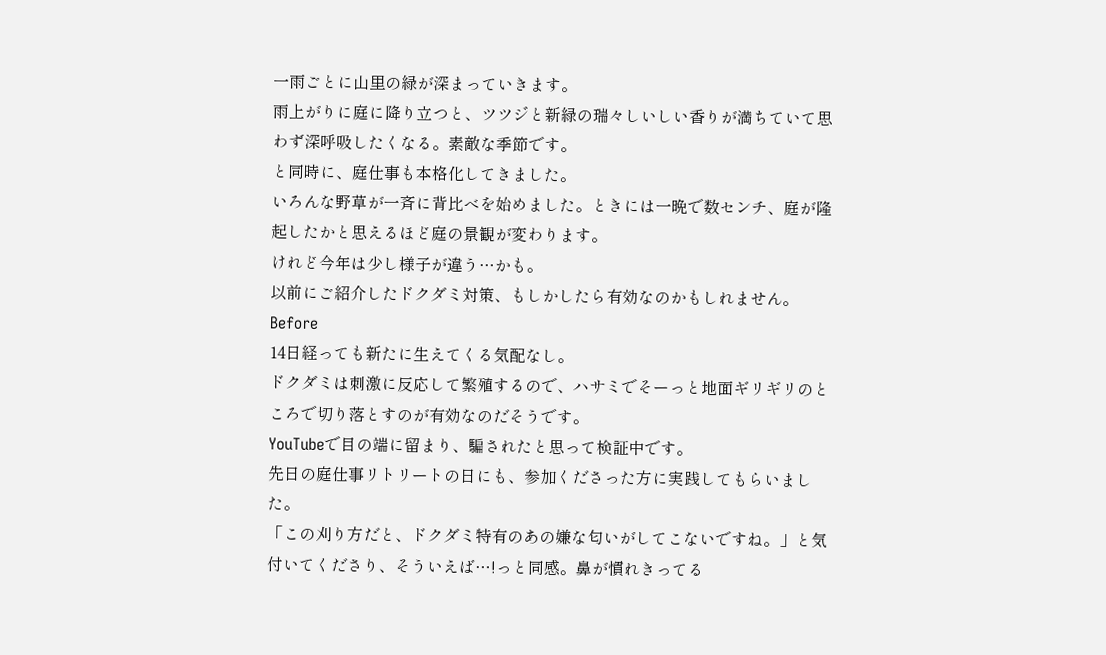一雨ごとに山里の緑が深まっていきます。
雨上がりに庭に降り立つと、ツツジと新緑の瑞々しいしい香りが満ちていて思わず深呼吸したくなる。素敵な季節です。
と同時に、庭仕事も本格化してきました。
いろんな野草が一斉に背比べを始めました。ときには一晩で数センチ、庭が隆起したかと思えるほど庭の景観が変わります。
けれど今年は少し様子が違う…かも。
以前にご紹介したドクダミ対策、もしかしたら有効なのかもしれません。
Before
14日経っても新たに生えてくる気配なし。
ドクダミは刺激に反応して繁殖するので、ハサミでそーっと地面ギリギリのところで切り落とすのが有効なのだそうです。
YouTubeで目の端に留まり、騙されたと思って検証中です。
先日の庭仕事リトリートの日にも、参加くださった方に実践してもらいました。
「この刈り方だと、ドクダミ特有のあの嫌な匂いがしてこないですね。」と気付いてくださり、そういえば…!っと同感。鼻が慣れきってる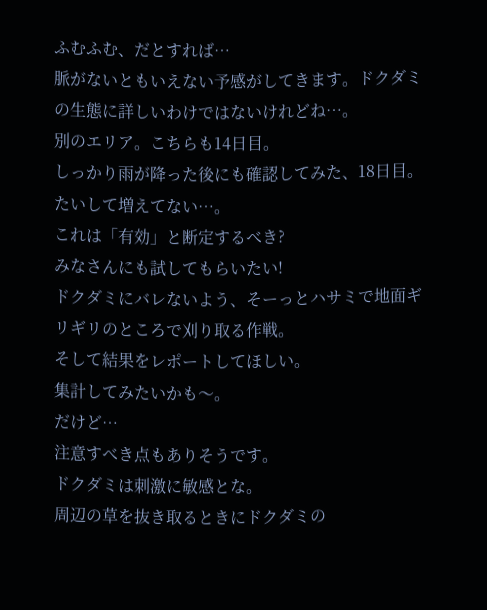ふむふむ、だとすれば…
脈がないともいえない予感がしてきます。ドクダミの生態に詳しいわけではないけれどね…。
別のエリア。こちらも14日目。
しっかり雨が降った後にも確認してみた、18日目。
たいして増えてない…。
これは「有効」と断定するべき?
みなさんにも試してもらいたい!
ドクダミにバレないよう、そーっとハサミで地面ギリギリのところで刈り取る作戦。
そして結果をレポートしてほしい。
集計してみたいかも〜。
だけど…
注意すべき点もありそうです。
ドクダミは刺激に敏感とな。
周辺の草を抜き取るときにドクダミの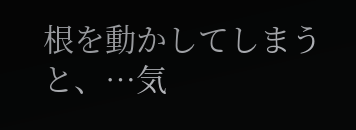根を動かしてしまうと、…気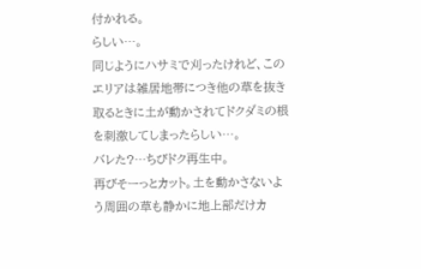付かれる。
らしい…。
同じようにハサミで刈ったけれど、このエリアは雑居地帯につき他の草を抜き取るときに土が動かされてドクダミの根を刺激してしまったらしい…。
バレた?…ちびドク再生中。
再びそーっとカット。土を動かさないよう周囲の草も静かに地上部だけカ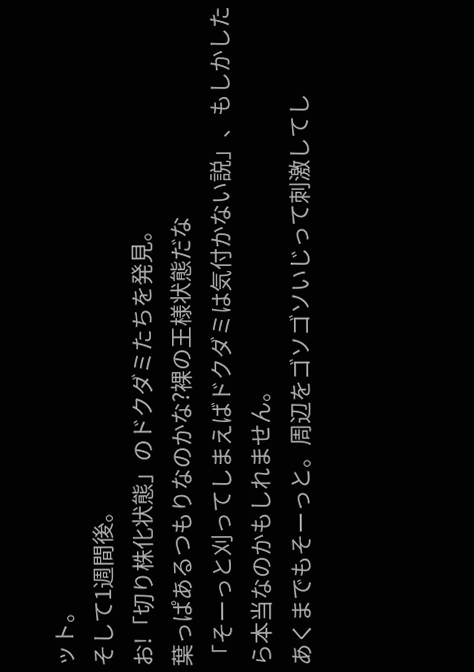ット。
そして1週間後。
お!「切り株化状態」のドクダミたちを発見。
葉っぱあるつもりなのかな?裸の王様状態だな
「そーっと刈ってしまえばドクダミは気付かない説」、もしかしたら本当なのかもしれません。
あくまでもそーっと。周辺をゴソゴソいじって刺激してし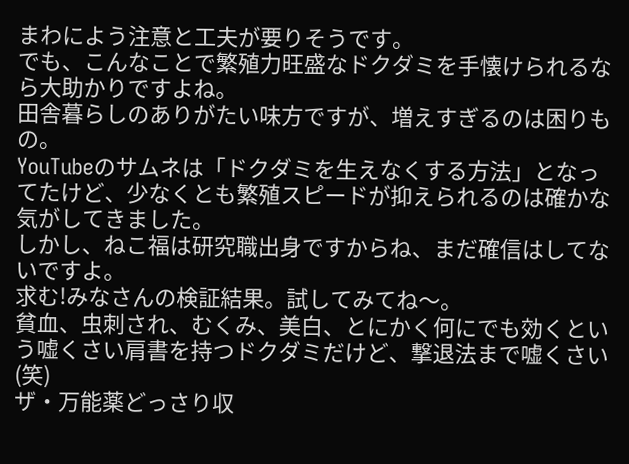まわによう注意と工夫が要りそうです。
でも、こんなことで繁殖力旺盛なドクダミを手懐けられるなら大助かりですよね。
田舎暮らしのありがたい味方ですが、増えすぎるのは困りもの。
YouTubeのサムネは「ドクダミを生えなくする方法」となってたけど、少なくとも繁殖スピードが抑えられるのは確かな気がしてきました。
しかし、ねこ福は研究職出身ですからね、まだ確信はしてないですよ。
求む!みなさんの検証結果。試してみてね〜。
貧血、虫刺され、むくみ、美白、とにかく何にでも効くという嘘くさい肩書を持つドクダミだけど、撃退法まで嘘くさい(笑)
ザ・万能薬どっさり収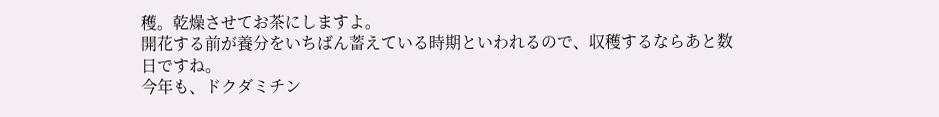穫。乾燥させてお茶にしますよ。
開花する前が養分をいちばん蓄えている時期といわれるので、収穫するならあと数日ですね。
今年も、ドクダミチン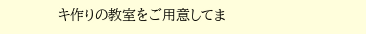キ作りの教室をご用意してま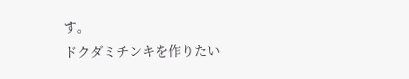す。
ドクダミチンキを作りたい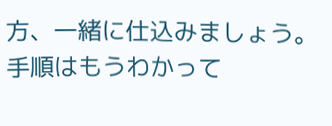方、一緒に仕込みましょう。
手順はもうわかって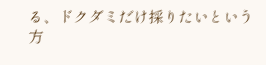る、ドクダミだけ採りたいという方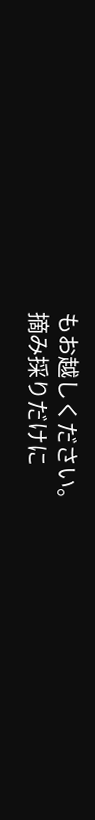もお越しください。
摘み採りだけに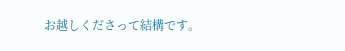お越しくださって結構です。